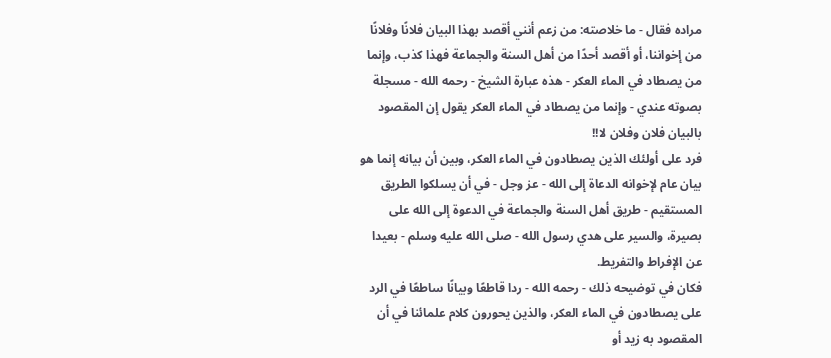مراده فقال - ما خلاصته: من زعم أنني أقصد بهذا البيان فلانًا وفلانًا من إخواننا، أو أقصد أحدًا من أهل السنة والجماعة فهذا كذب، وإنما من يصطاد في الماء العكر - هذه عبارة الشيخ - رحمه الله - مسجلة بصوته عندي - وإنما من يصطاد في الماء العكر يقول إن المقصود بالبيان فلان وفلان لا!!
فرد على أولئك الذين يصطادون في الماء العكر، وبين أن بيانه إنما هو بيان عام لإخوانه الدعاة إلى الله - عز وجل - في أن يسلكوا الطريق المستقيم - طريق أهل السنة والجماعة في الدعوة إلى الله على بصيرة، والسير على هدي رسول الله - صلى الله عليه وسلم - بعيدا عن الإفراط والتفريط.
فكان في توضيحه ذلك - رحمه الله - ردا قاطعًا وبيانًا ساطعًا في الرد على يصطادون في الماء العكر، والذين يحورون كلام علمائنا في أن المقصود به زيد أو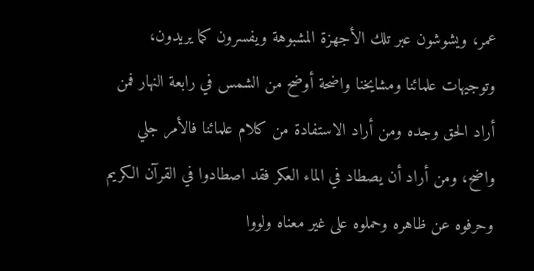عمر، ويشوشون عبر تلك الأجهزة المشبوهة ويفسرون كما يريدون، وتوجيهات علمائنا ومشايخنا واضحة أوضح من الشمس في رابعة النهار فمن أراد الحق وجده ومن أراد الاستفادة من كلام علمائنا فالأمر جلي واضح، ومن أراد أن يصطاد في الماء العكر فقد اصطادوا في القرآن الكريم وحرفوه عن ظاهره وحملوه على غير معناه ولووا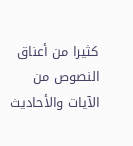كثيرا من أعناق النصوص من الآيات والأحاديث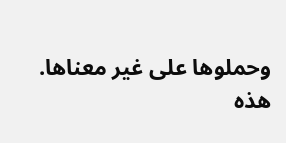وحملوها على غير معناها.
هذه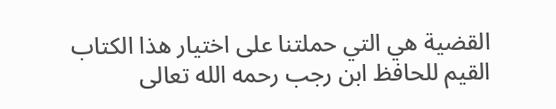القضية هي التي حملتنا على اختيار هذا الكتاب القيم للحافظ ابن رجب رحمه الله تعالى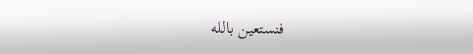فنستعين بالله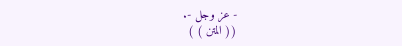- عز وجل -.
(( المتن ) )